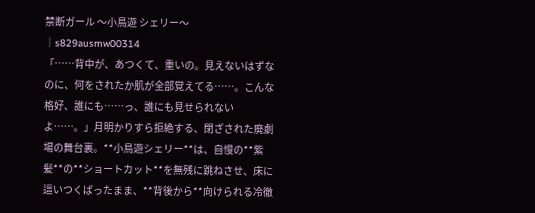禁断ガール 〜小鳥遊 シェリー〜│s829ausmw00314
「……背中が、あつくて、重いの。見えないはずなのに、何をされたか肌が全部覚えてる……。こんな格好、誰にも……っ、誰にも見せられないよ……。」月明かりすら拒絶する、閉ざされた廃劇場の舞台裏。**小鳥遊シェリー**は、自慢の**紫髪**の**ショートカット**を無残に跳ねさせ、床に這いつくばったまま、**背後から**向けられる冷徹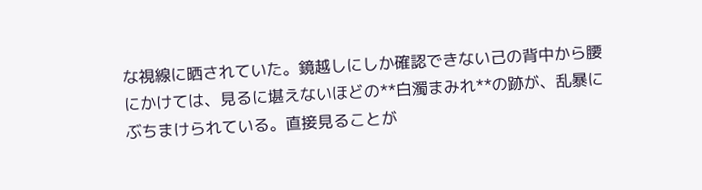な視線に晒されていた。鏡越しにしか確認できない己の背中から腰にかけては、見るに堪えないほどの**白濁まみれ**の跡が、乱暴にぶちまけられている。直接見ることが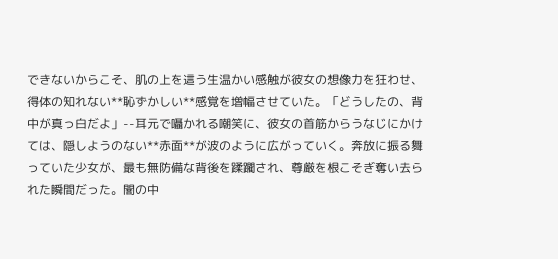できないからこそ、肌の上を這う生温かい感触が彼女の想像力を狂わせ、得体の知れない**恥ずかしい**感覚を増幅させていた。「どうしたの、背中が真っ白だよ」--耳元で囁かれる嘲笑に、彼女の首筋からうなじにかけては、隠しようのない**赤面**が波のように広がっていく。奔放に振る舞っていた少女が、最も無防備な背後を蹂躙され、尊厳を根こそぎ奪い去られた瞬間だった。闇の中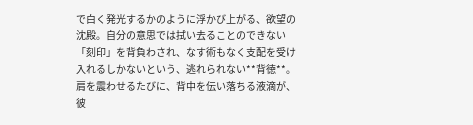で白く発光するかのように浮かび上がる、欲望の沈殿。自分の意思では拭い去ることのできない「刻印」を背負わされ、なす術もなく支配を受け入れるしかないという、逃れられない**背徳**。肩を震わせるたびに、背中を伝い落ちる液滴が、彼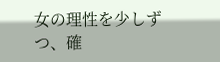女の理性を少しずつ、確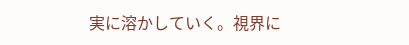実に溶かしていく。視界に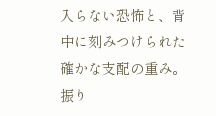入らない恐怖と、背中に刻みつけられた確かな支配の重み。振り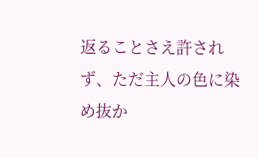返ることさえ許されず、ただ主人の色に染め抜か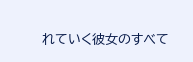れていく彼女のすべて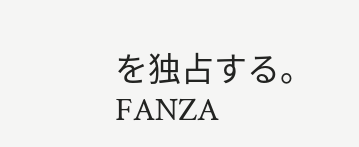を独占する。
FANZA